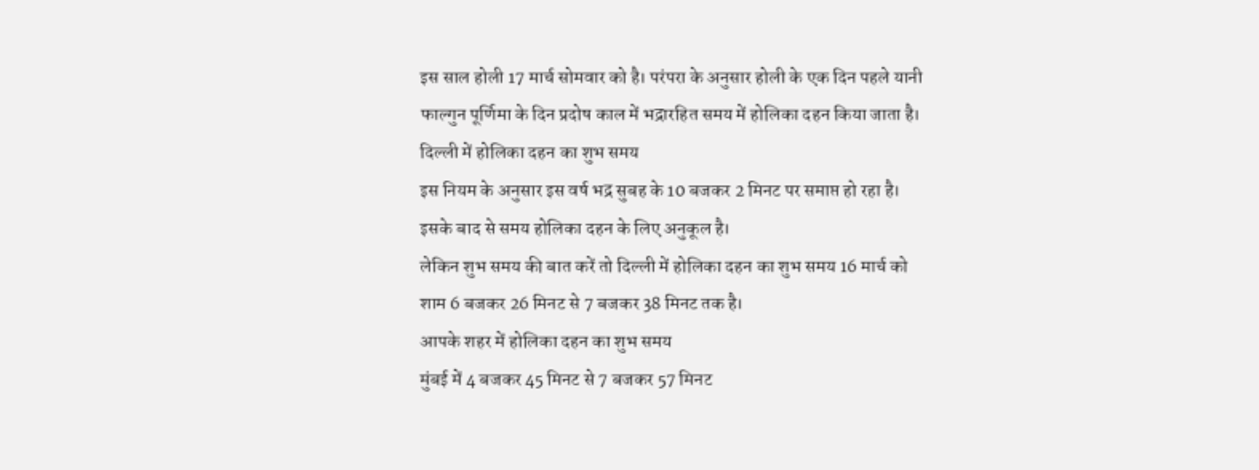इस साल होली 17 मार्च सोमवार को है। परंपरा के अनुसार होली के एक दिन पहले यानी फाल्गुन पूर्णिमा के दिन प्रदोष काल में भद्रारहित समय में होलिका दहन किया जाता है।
दिल्ली में होलिका दहन का शुभ समय
इस नियम के अनुसार इस वर्ष भद्र सुबह के 10 बजकर 2 मिनट पर समाप्त हो रहा है। इसके बाद से समय होलिका दहन के लिए अनुकूल है।
लेकिन शुभ समय की बात करें तो दिल्ली में होलिका दहन का शुभ समय 16 मार्च को शाम 6 बजकर 26 मिनट से 7 बजकर 38 मिनट तक है।
आपके शहर में होलिका दहन का शुभ समय
मुंबई में 4 बजकर 45 मिनट से 7 बजकर 57 मिनट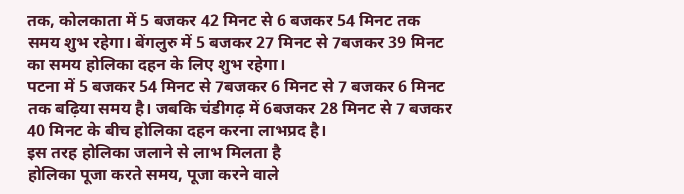तक, कोलकाता में 5 बजकर 42 मिनट से 6 बजकर 54 मिनट तक समय शुभ रहेगा। बेंगलुरु में 5 बजकर 27 मिनट से 7बजकर 39 मिनट का समय होलिका दहन के लिए शुभ रहेगा।
पटना में 5 बजकर 54 मिनट से 7बजकर 6 मिनट से 7 बजकर 6 मिनट तक बढ़िया समय है। जबकि चंडीगढ़ में 6बजकर 28 मिनट से 7 बजकर 40 मिनट के बीच होलिका दहन करना लाभप्रद है।
इस तरह होलिका जलाने से लाभ मिलता है
होलिका पूजा करते समय, पूजा करने वाले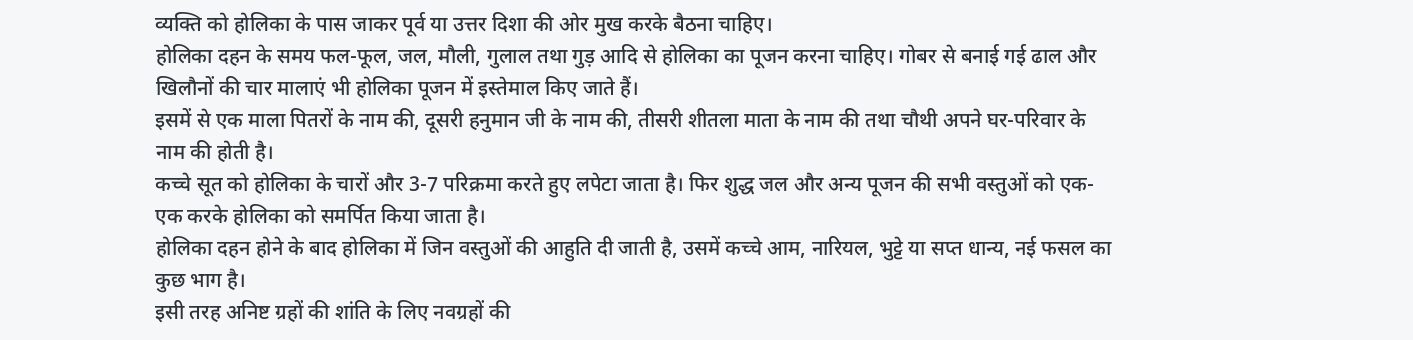व्यक्ति को होलिका के पास जाकर पूर्व या उत्तर दिशा की ओर मुख करके बैठना चाहिए।
होलिका दहन के समय फल-फूल, जल, मौली, गुलाल तथा गुड़ आदि से होलिका का पूजन करना चाहिए। गोबर से बनाई गई ढाल और खिलौनों की चार मालाएं भी होलिका पूजन में इस्तेमाल किए जाते हैं।
इसमें से एक माला पितरों के नाम की, दूसरी हनुमान जी के नाम की, तीसरी शीतला माता के नाम की तथा चौथी अपने घर-परिवार के नाम की होती है।
कच्चे सूत को होलिका के चारों और 3-7 परिक्रमा करते हुए लपेटा जाता है। फिर शुद्ध जल और अन्य पूजन की सभी वस्तुओं को एक-एक करके होलिका को समर्पित किया जाता है।
होलिका दहन होने के बाद होलिका में जिन वस्तुओं की आहुति दी जाती है, उसमें कच्चे आम, नारियल, भुट्टे या सप्त धान्य, नई फसल का कुछ भाग है।
इसी तरह अनिष्ट ग्रहों की शांति के लिए नवग्रहों की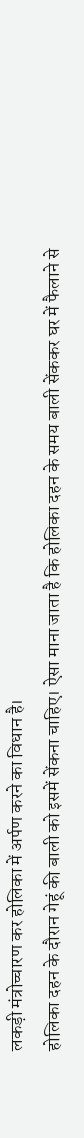लकड़ी मंत्रोच्चारण कर होलिका में अर्पण करने का विधान है।
होलिका दहन के दौरान गेहूं की बाली को इसमें सेंकना चाहिए। ऐसा माना जाता है कि होलिका दहन के समय बाली सेंककर घर में फैलाने से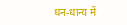धन-धान्य में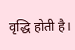वृद्धि होती है।